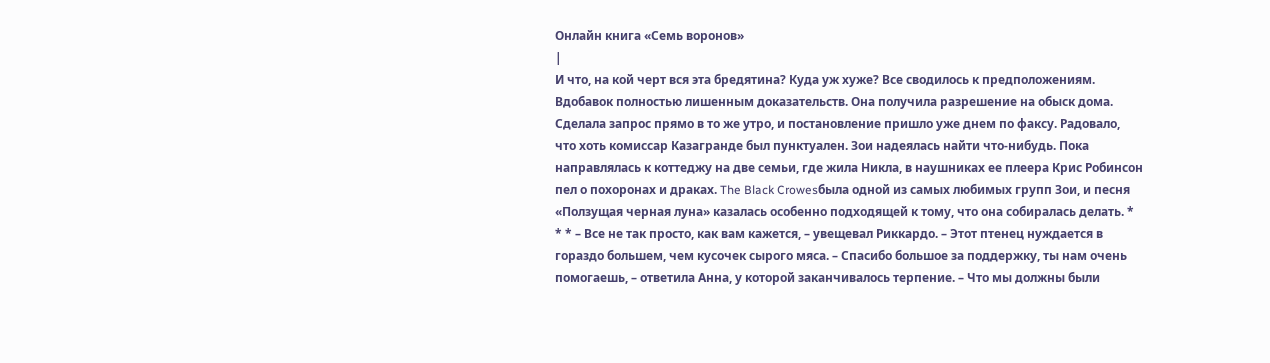Онлайн книга «Семь воронов»
|
И что, на кой черт вся эта бредятина? Куда уж хуже? Все сводилось к предположениям. Вдобавок полностью лишенным доказательств. Она получила разрешение на обыск дома. Сделала запрос прямо в то же утро, и постановление пришло уже днем по факсу. Радовало, что хоть комиссар Казагранде был пунктуален. Зои надеялась найти что-нибудь. Пока направлялась к коттеджу на две семьи, где жила Никла, в наушниках ее плеера Крис Робинсон пел о похоронах и драках. The Black Crowesбыла одной из самых любимых групп Зои, и песня «Ползущая черная луна» казалась особенно подходящей к тому, что она собиралась делать. * * * – Все не так просто, как вам кажется, – увещевал Риккардо. – Этот птенец нуждается в гораздо большем, чем кусочек сырого мяса. – Спасибо большое за поддержку, ты нам очень помогаешь, – ответила Анна, у которой заканчивалось терпение. – Что мы должны были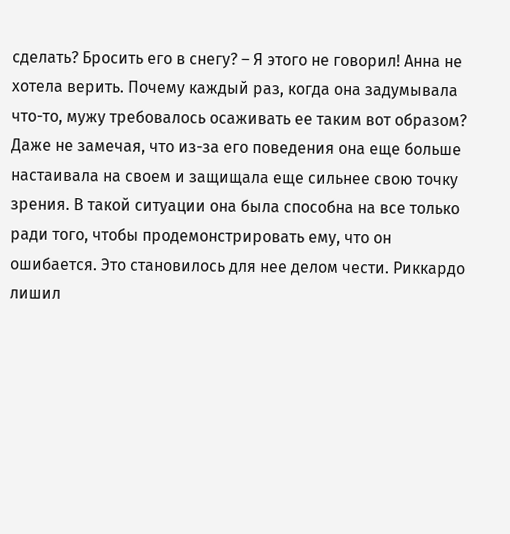сделать? Бросить его в снегу? – Я этого не говорил! Анна не хотела верить. Почему каждый раз, когда она задумывала что-то, мужу требовалось осаживать ее таким вот образом? Даже не замечая, что из-за его поведения она еще больше настаивала на своем и защищала еще сильнее свою точку зрения. В такой ситуации она была способна на все только ради того, чтобы продемонстрировать ему, что он ошибается. Это становилось для нее делом чести. Риккардо лишил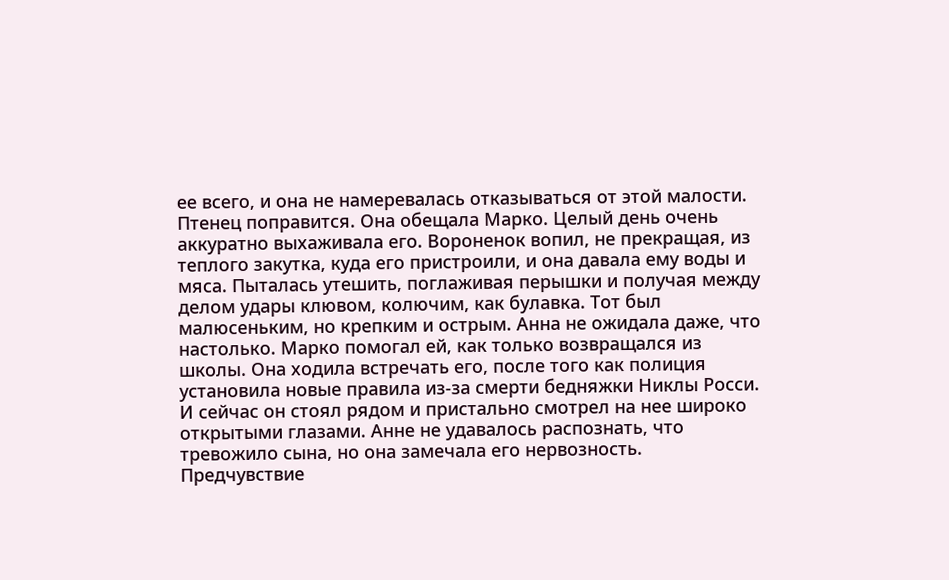ее всего, и она не намеревалась отказываться от этой малости. Птенец поправится. Она обещала Марко. Целый день очень аккуратно выхаживала его. Вороненок вопил, не прекращая, из теплого закутка, куда его пристроили, и она давала ему воды и мяса. Пыталась утешить, поглаживая перышки и получая между делом удары клювом, колючим, как булавка. Тот был малюсеньким, но крепким и острым. Анна не ожидала даже, что настолько. Марко помогал ей, как только возвращался из школы. Она ходила встречать его, после того как полиция установила новые правила из-за смерти бедняжки Никлы Росси. И сейчас он стоял рядом и пристально смотрел на нее широко открытыми глазами. Анне не удавалось распознать, что тревожило сына, но она замечала его нервозность. Предчувствие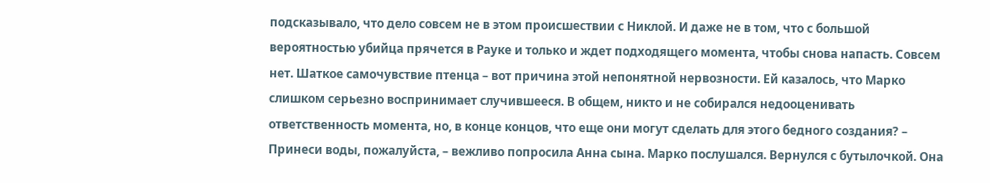подсказывало, что дело совсем не в этом происшествии с Никлой. И даже не в том, что с большой вероятностью убийца прячется в Рауке и только и ждет подходящего момента, чтобы снова напасть. Совсем нет. Шаткое самочувствие птенца – вот причина этой непонятной нервозности. Ей казалось, что Марко слишком серьезно воспринимает случившееся. В общем, никто и не собирался недооценивать ответственность момента, но, в конце концов, что еще они могут сделать для этого бедного создания? – Принеси воды, пожалуйста, – вежливо попросила Анна сына. Марко послушался. Вернулся с бутылочкой. Она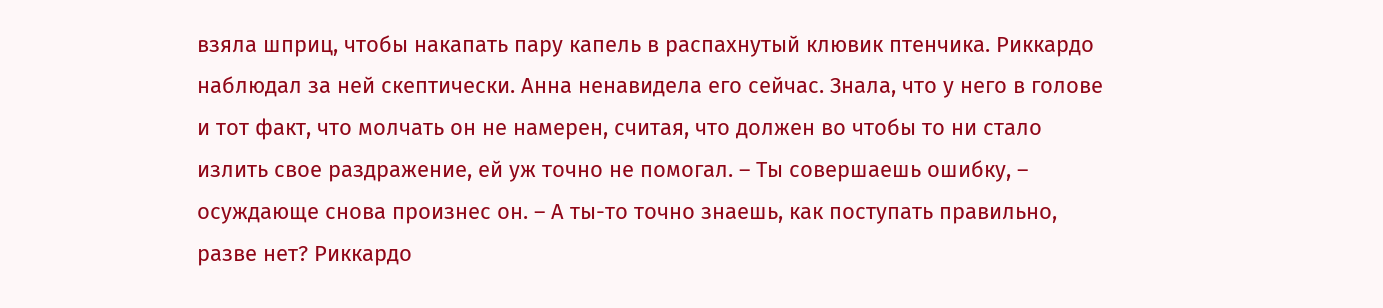взяла шприц, чтобы накапать пару капель в распахнутый клювик птенчика. Риккардо наблюдал за ней скептически. Анна ненавидела его сейчас. Знала, что у него в голове и тот факт, что молчать он не намерен, считая, что должен во чтобы то ни стало излить свое раздражение, ей уж точно не помогал. – Ты совершаешь ошибку, – осуждающе снова произнес он. – А ты-то точно знаешь, как поступать правильно, разве нет? Риккардо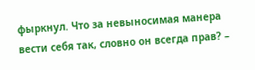фыркнул. Что за невыносимая манера вести себя так, словно он всегда прав? –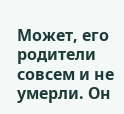Может, его родители совсем и не умерли. Он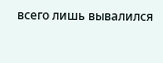всего лишь вывалился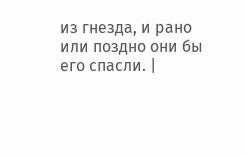из гнезда, и рано или поздно они бы его спасли. |